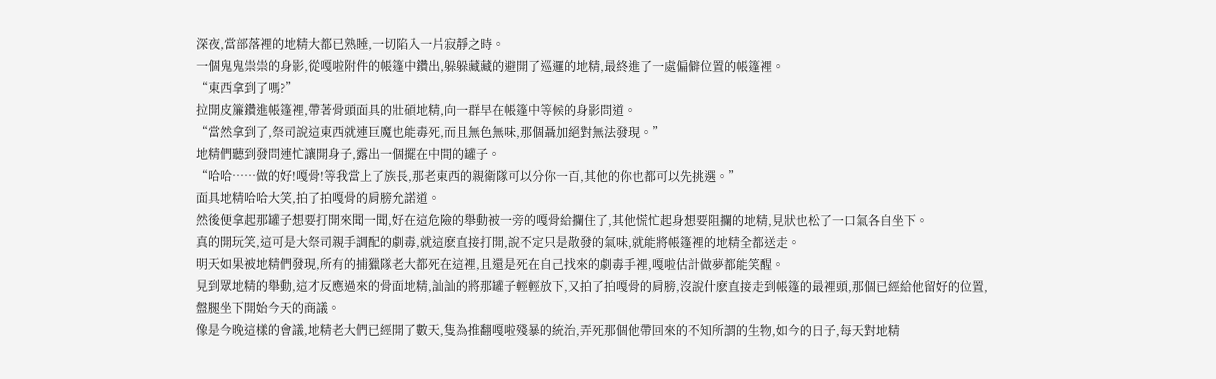深夜,當部落裡的地精大都已熟睡,一切陷入一片寂靜之時。
一個鬼鬼祟祟的身影,從嘎啦附件的帳篷中鑽出,躲躲藏藏的避開了巡邏的地精,最終進了一處偏僻位置的帳篷裡。
“東西拿到了嗎?”
拉開皮簾鑽進帳篷裡,帶著骨頭面具的壯碩地精,向一群早在帳篷中等候的身影問道。
“當然拿到了,祭司說這東西就連巨魔也能毒死,而且無色無味,那個聶加絕對無法發現。”
地精們聽到發問連忙讓開身子,露出一個擺在中間的罐子。
“哈哈……做的好!嘎骨!等我當上了族長,那老東西的親衛隊可以分你一百,其他的你也都可以先挑選。”
面具地精哈哈大笑,拍了拍嘎骨的肩膀允諾道。
然後便拿起那罐子想要打開來聞一聞,好在這危險的舉動被一旁的嘎骨給攔住了,其他慌忙起身想要阻攔的地精,見狀也松了一口氣各自坐下。
真的開玩笑,這可是大祭司親手調配的劇毒,就這麽直接打開,說不定只是散發的氣味,就能將帳篷裡的地精全都送走。
明天如果被地精們發現,所有的捕獵隊老大都死在這裡,且還是死在自己找來的劇毒手裡,嘎啦估計做夢都能笑醒。
見到眾地精的舉動,這才反應過來的骨面地精,訕訕的將那罐子輕輕放下,又拍了拍嘎骨的肩膀,沒說什麽直接走到帳篷的最裡頭,那個已經給他留好的位置,盤腿坐下開始今天的商議。
像是今晚這樣的會議,地精老大們已經開了數天,隻為推翻嘎啦殘暴的統治,弄死那個他帶回來的不知所謂的生物,如今的日子,每天對地精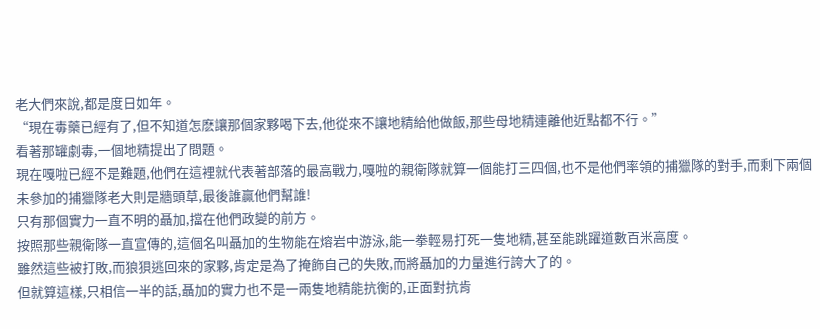老大們來說,都是度日如年。
“現在毒藥已經有了,但不知道怎麽讓那個家夥喝下去,他從來不讓地精給他做飯,那些母地精連離他近點都不行。”
看著那罐劇毒,一個地精提出了問題。
現在嘎啦已經不是難題,他們在這裡就代表著部落的最高戰力,嘎啦的親衛隊就算一個能打三四個,也不是他們率領的捕獵隊的對手,而剩下兩個未參加的捕獵隊老大則是牆頭草,最後誰贏他們幫誰!
只有那個實力一直不明的聶加,擋在他們政變的前方。
按照那些親衛隊一直宣傳的,這個名叫聶加的生物能在熔岩中游泳,能一拳輕易打死一隻地精,甚至能跳躍道數百米高度。
雖然這些被打敗,而狼狽逃回來的家夥,肯定是為了掩飾自己的失敗,而將聶加的力量進行誇大了的。
但就算這樣,只相信一半的話,聶加的實力也不是一兩隻地精能抗衡的,正面對抗肯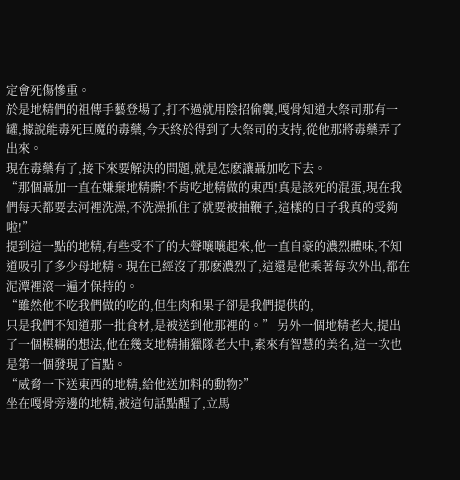定會死傷慘重。
於是地精們的祖傳手藝登場了,打不過就用陰招偷襲,嘎骨知道大祭司那有一罐,據說能毒死巨魔的毒藥,今天終於得到了大祭司的支持,從他那將毒藥弄了出來。
現在毒藥有了,接下來要解決的問題,就是怎麽讓聶加吃下去。
“那個聶加一直在嫌棄地精髒!不肯吃地精做的東西!真是該死的混蛋,現在我們每天都要去河裡洗澡,不洗澡抓住了就要被抽鞭子,這樣的日子我真的受夠啦!”
提到這一點的地精,有些受不了的大聲嚷嚷起來,他一直自豪的濃烈體味,不知道吸引了多少母地精。現在已經沒了那麽濃烈了,這還是他乘著每次外出,都在泥潭裡滾一遍才保持的。
“雖然他不吃我們做的吃的,但生肉和果子卻是我們提供的,
只是我們不知道那一批食材,是被送到他那裡的。” 另外一個地精老大,提出了一個模糊的想法,他在幾支地精捕獵隊老大中,素來有智慧的美名,這一次也是第一個發現了盲點。
“威脅一下送東西的地精,給他送加料的動物?”
坐在嘎骨旁邊的地精,被這句話點醒了,立馬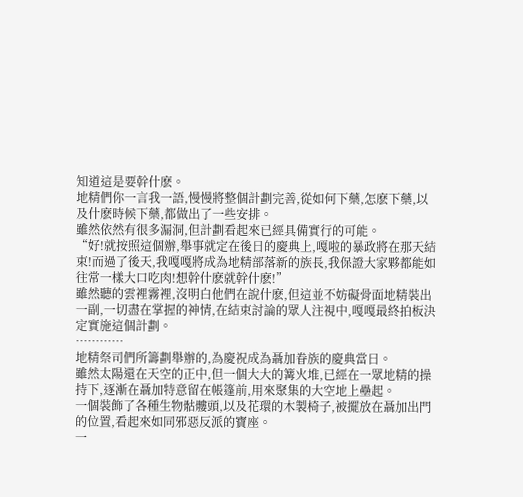知道這是要幹什麽。
地精們你一言我一語,慢慢將整個計劃完善,從如何下藥,怎麽下藥,以及什麽時候下藥,都做出了一些安排。
雖然依然有很多漏洞,但計劃看起來已經具備實行的可能。
“好!就按照這個辦,舉事就定在後日的慶典上,嘎啦的暴政將在那天結束!而過了後天,我嘎嘎將成為地精部落新的族長,我保證大家夥都能如往常一樣大口吃肉!想幹什麽就幹什麽!”
雖然聽的雲裡霧裡,沒明白他們在說什麽,但這並不妨礙骨面地精裝出一副,一切盡在掌握的神情,在結束討論的眾人注視中,嘎嘎最終拍板決定實施這個計劃。
…………
地精祭司們所籌劃舉辦的,為慶祝成為聶加眷族的慶典當日。
雖然太陽還在天空的正中,但一個大大的篝火堆,已經在一眾地精的操持下,逐漸在聶加特意留在帳篷前,用來聚集的大空地上壘起。
一個裝飾了各種生物骷髏頭,以及花環的木製椅子,被擺放在聶加出門的位置,看起來如同邪惡反派的寶座。
一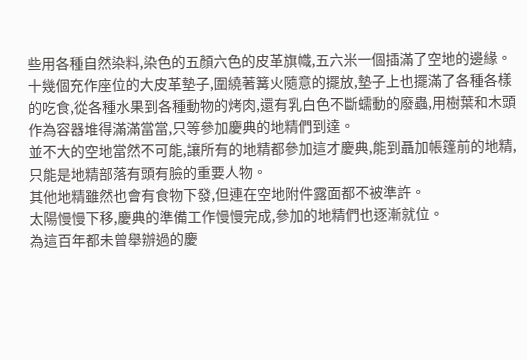些用各種自然染料,染色的五顏六色的皮革旗幟,五六米一個插滿了空地的邊緣。
十幾個充作座位的大皮革墊子,圍繞著篝火隨意的擺放,墊子上也擺滿了各種各樣的吃食,從各種水果到各種動物的烤肉,還有乳白色不斷蠕動的廢蟲,用樹葉和木頭作為容器堆得滿滿當當,只等參加慶典的地精們到達。
並不大的空地當然不可能,讓所有的地精都參加這才慶典,能到聶加帳篷前的地精,只能是地精部落有頭有臉的重要人物。
其他地精雖然也會有食物下發,但連在空地附件露面都不被準許。
太陽慢慢下移,慶典的準備工作慢慢完成,參加的地精們也逐漸就位。
為這百年都未曾舉辦過的慶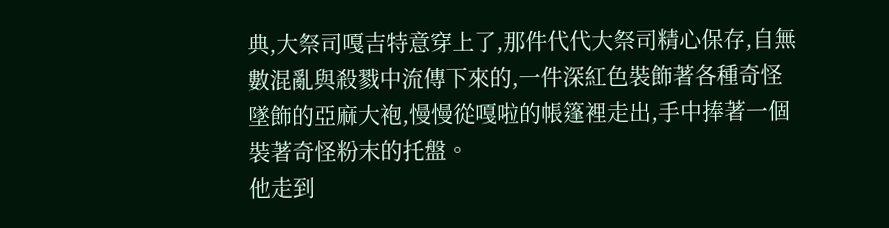典,大祭司嘎吉特意穿上了,那件代代大祭司精心保存,自無數混亂與殺戮中流傳下來的,一件深紅色裝飾著各種奇怪墜飾的亞麻大袍,慢慢從嘎啦的帳篷裡走出,手中捧著一個裝著奇怪粉末的托盤。
他走到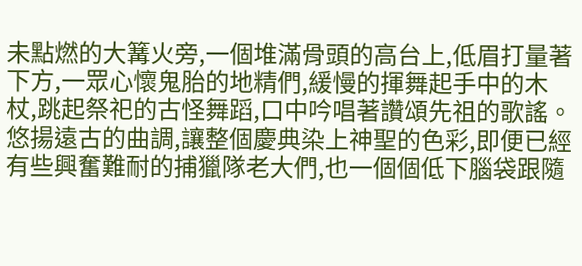未點燃的大篝火旁,一個堆滿骨頭的高台上,低眉打量著下方,一眾心懷鬼胎的地精們,緩慢的揮舞起手中的木杖,跳起祭祀的古怪舞蹈,口中吟唱著讚頌先祖的歌謠。
悠揚遠古的曲調,讓整個慶典染上神聖的色彩,即便已經有些興奮難耐的捕獵隊老大們,也一個個低下腦袋跟隨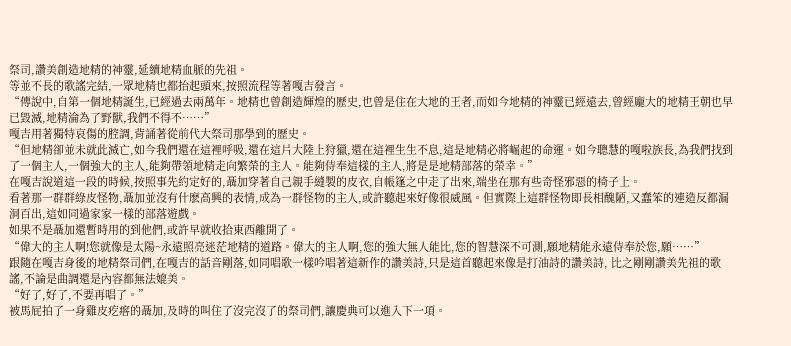祭司,讚美創造地精的神靈,延續地精血脈的先祖。
等並不長的歌謠完結,一眾地精也都抬起頭來,按照流程等著嘎吉發言。
“傳說中,自第一個地精誕生,已經過去兩萬年。地精也曾創造輝煌的歷史,也曾是住在大地的王者,而如今地精的神靈已經遠去,曾經龐大的地精王朝也早已毀滅,地精淪為了野獸,我們不得不……”
嘎吉用著獨特哀傷的腔調,背誦著從前代大祭司那學到的歷史。
“但地精卻並未就此滅亡,如今我們還在這裡呼吸,還在這片大陸上狩獵,還在這裡生生不息,這是地精必將崛起的命運。如今聰慧的嘎啦族長,為我們找到了一個主人,一個強大的主人,能夠帶領地精走向繁榮的主人。能夠侍奉這樣的主人,將是是地精部落的榮幸。”
在嘎吉說道這一段的時候,按照事先約定好的,聶加穿著自己親手縫製的皮衣,自帳篷之中走了出來,端坐在那有些奇怪邪惡的椅子上。
看著那一群群綠皮怪物,聶加並沒有什麽高興的表情,成為一群怪物的主人,或許聽起來好像很威風。但實際上這群怪物即長相醜陋,又蠢笨的連造反都漏洞百出,這如同過家家一樣的部落遊戲。
如果不是聶加還暫時用的到他們,或許早就收拾東西離開了。
“偉大的主人啊!您就像是太陽~永遠照亮迷茫地精的道路。偉大的主人啊,您的強大無人能比,您的智慧深不可測,願地精能永遠侍奉於您,願……”
跟隨在嘎吉身後的地精祭司們,在嘎吉的話音剛落,如同唱歌一樣吟唱著這新作的讚美詩,只是這首聽起來像是打油詩的讚美詩, 比之剛剛讚美先祖的歌謠,不論是曲調還是內容都無法媲美。
“好了,好了,不要再唱了。”
被馬屁拍了一身雞皮疙瘩的聶加,及時的叫住了沒完沒了的祭司們,讓慶典可以進入下一項。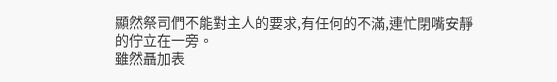顯然祭司們不能對主人的要求,有任何的不滿,連忙閉嘴安靜的佇立在一旁。
雖然聶加表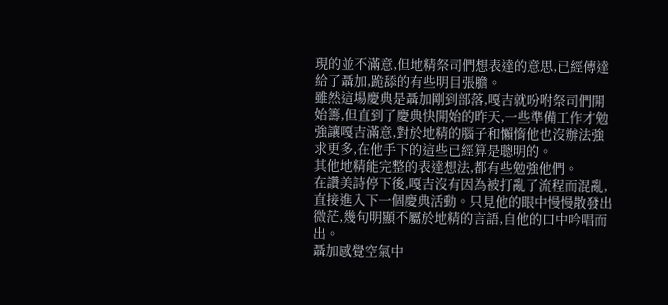現的並不滿意,但地精祭司們想表達的意思,已經傳達給了聶加,跪舔的有些明目張膽。
雖然這場慶典是聶加剛到部落,嘎吉就吩咐祭司們開始籌,但直到了慶典快開始的昨天,一些準備工作才勉強讓嘎吉滿意,對於地精的腦子和懶惰他也沒辦法強求更多,在他手下的這些已經算是聰明的。
其他地精能完整的表達想法,都有些勉強他們。
在讚美詩停下後,嘎吉沒有因為被打亂了流程而混亂,直接進入下一個慶典活動。只見他的眼中慢慢散發出微茫,幾句明顯不屬於地精的言語,自他的口中吟唱而出。
聶加感覺空氣中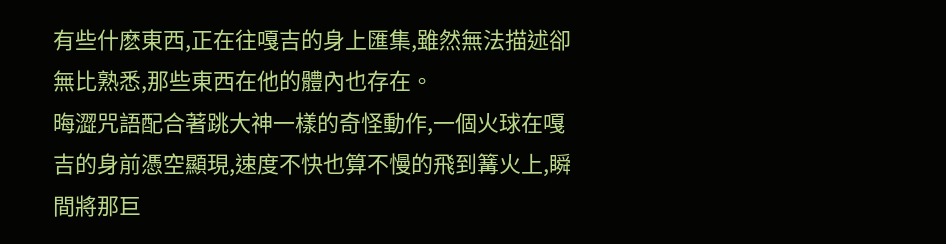有些什麽東西,正在往嘎吉的身上匯集,雖然無法描述卻無比熟悉,那些東西在他的體內也存在。
晦澀咒語配合著跳大神一樣的奇怪動作,一個火球在嘎吉的身前憑空顯現,速度不快也算不慢的飛到篝火上,瞬間將那巨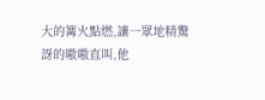大的篝火點燃,讓一眾地精驚訝的嗷嗷直叫,他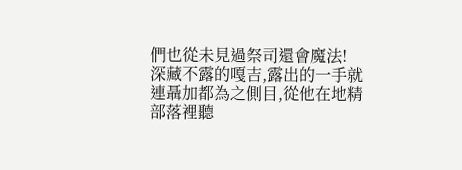們也從未見過祭司還會魔法!
深藏不露的嘎吉,露出的一手就連聶加都為之側目,從他在地精部落裡聽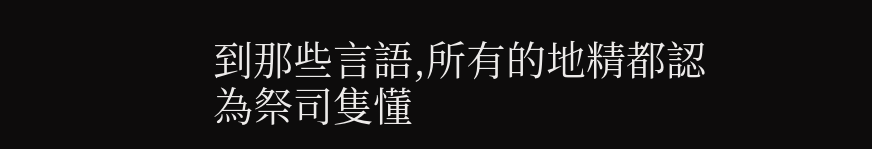到那些言語,所有的地精都認為祭司隻懂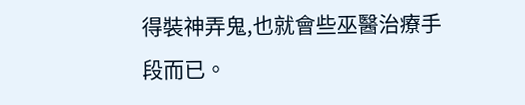得裝神弄鬼,也就會些巫醫治療手段而已。